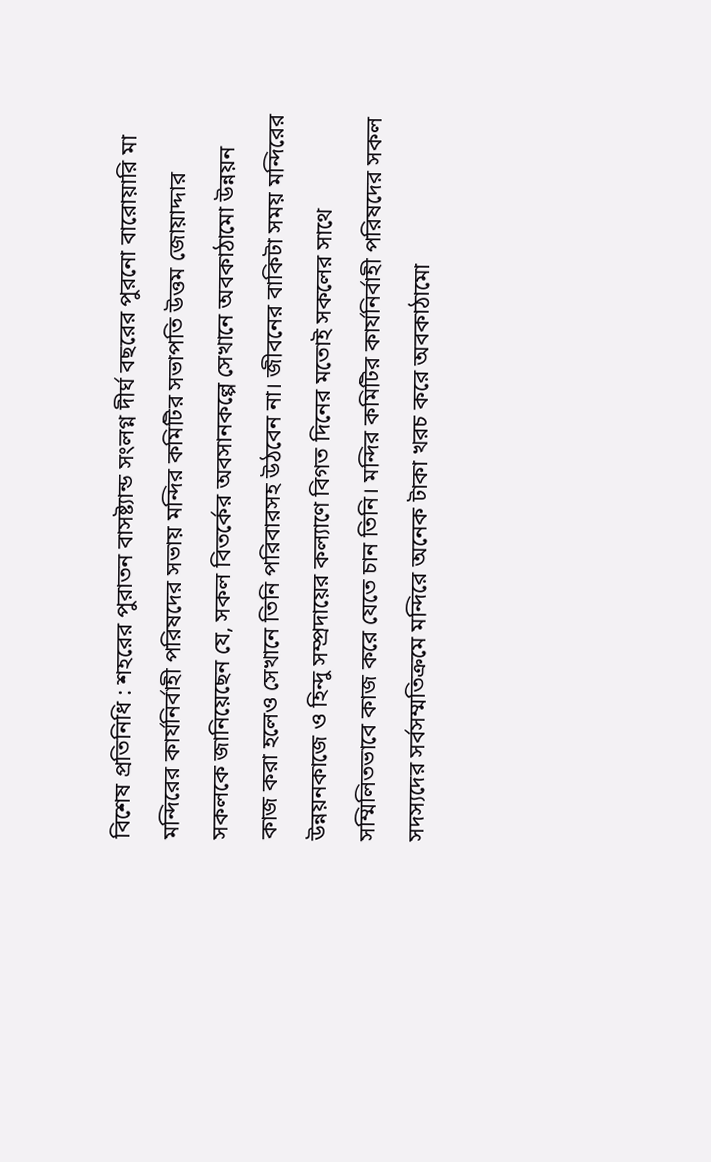বিশেষ প্রতিনিধি : শহরের পুরাতন বাসষ্ট্যান্ড সংলগ্ন দীর্ঘ বছরের পুরনো বারোয়ারি মা মন্দিরের কার্যনির্বাহী পরিষদের সভায় মন্দির কমিটির সভাপতি উত্তম জোয়াদ্দার সকলকে জানিয়েছেন যে, সকল বিতর্কের অবসানকল্পে সেখানে অবকাঠামো উন্নয়ন কাজ করা হলেও সেখানে তিনি পরিবারসহ উঠবেন না। জীবনের বাকিটা সময় মন্দিরের উন্নয়নকাজে ও হিন্দু সম্প্রদায়ের কল্যাণে বিগত দিনের মতোই সকলের সাথে সম্মিলিতভাবে কাজ করে যেতে চান তিনি। মন্দির কমিটির কার্যনির্বাহী পরিষদের সকল সদস্যদের সর্বসম্মতিক্রমে মন্দিরে অনেক টাকা খরচ করে অবকাঠামো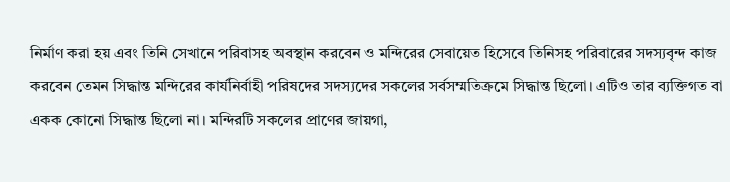নির্মাণ করা হয় এবং তিনি সেখানে পরিবাসহ অবস্থান করবেন ও মন্দিরের সেবায়েত হিসেবে তিনিসহ পরিবারের সদস্যবৃন্দ কাজ করবেন তেমন সিদ্ধান্ত মন্দিরের কার্যনির্বাহী পরিষদের সদস্যদের সকলের সর্বসম্মতিক্রমে সিদ্ধান্ত ছিলো। এটিও তার ব্যক্তিগত বা একক কোনো সিদ্ধান্ত ছিলো না। মন্দিরটি সকলের প্রাণের জায়গা,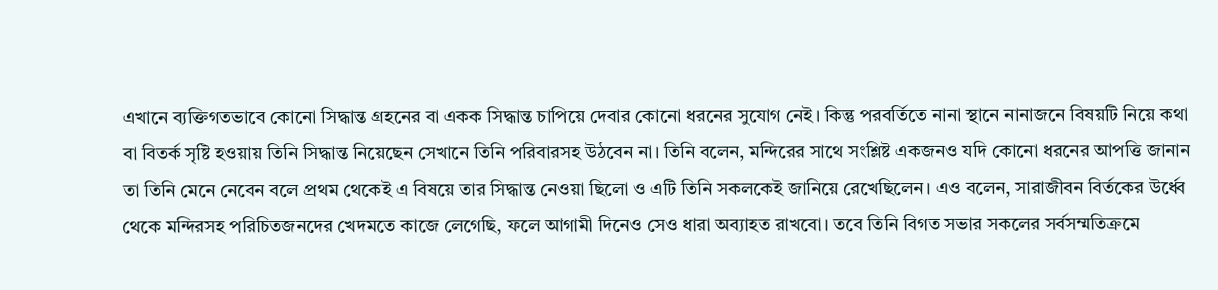এখানে ব্যক্তিগতভাবে কোনো সিদ্ধান্ত গ্রহনের বা একক সিদ্ধান্ত চাপিয়ে দেবার কোনো ধরনের সুযোগ নেই। কিন্তু পরবর্তিতে নানা স্থানে নানাজনে বিষয়টি নিয়ে কথা বা বিতর্ক সৃষ্টি হওয়ায় তিনি সিদ্ধান্ত নিয়েছেন সেখানে তিনি পরিবারসহ উঠবেন না। তিনি বলেন, মন্দিরের সাথে সংশ্লিষ্ট একজনও যদি কোনো ধরনের আপত্তি জানান তা তিনি মেনে নেবেন বলে প্রথম থেকেই এ বিষয়ে তার সিদ্ধান্ত নেওয়া ছিলো ও এটি তিনি সকলকেই জানিয়ে রেখেছিলেন। এও বলেন, সারাজীবন বির্তকের উর্ধ্বে থেকে মন্দিরসহ পরিচিতজনদের খেদমতে কাজে লেগেছি, ফলে আগামী দিনেও সেও ধারা অব্যাহত রাখবো। তবে তিনি বিগত সভার সকলের সর্বসম্মতিক্রমে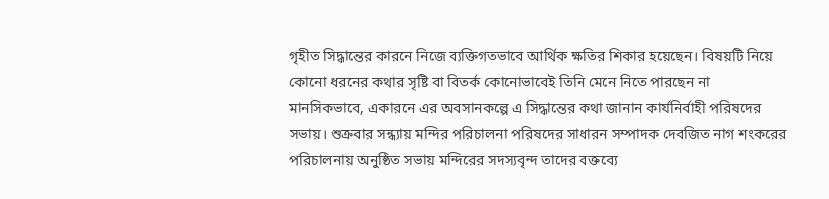গৃহীত সিদ্ধান্তের কারনে নিজে ব্যক্তিগতভাবে আর্থিক ক্ষতির শিকার হয়েছেন। বিষয়টি নিয়ে কোনো ধরনের কথার সৃষ্টি বা বিতর্ক কোনোভাবেই তিনি মেনে নিতে পারছেন না মানসিকভাবে, একারনে এর অবসানকল্পে এ সিদ্ধান্তের কথা জানান কার্যনির্বাহী পরিষদের সভায়। শুক্রবার সন্ধ্যায় মন্দির পরিচালনা পরিষদের সাধারন সম্পাদক দেবজিত নাগ শংকরের পরিচালনায় অনুষ্ঠিত সভায় মন্দিরের সদস্যবৃন্দ তাদের বক্তব্যে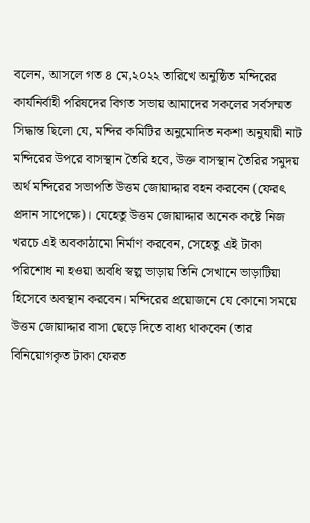বলেন, আসলে গত ৪ মে,২০২২ তারিখে অনুষ্ঠিত মন্দিরের কার্যনির্বাহী পরিষদের বিগত সভায় আমাদের সকলের সর্বসম্মত সিদ্ধান্ত ছিলো যে, মন্দির কমিটির অনুমোদিত নকশা অনুযায়ী নাট মন্দিরের উপরে বাসস্থান তৈরি হবে, উক্ত বাসস্থান তৈরির সমুদয় অর্থ মন্দিরের সভাপতি উত্তম জোয়াদ্দার বহন করবেন (ফেরৎ প্রদান সাপেক্ষে)। যেহেতু উত্তম জোয়াদ্দার অনেক কষ্টে নিজ খরচে এই অবকাঠামো নির্মাণ করবেন, সেহেতু এই টাকা পরিশোধ না হওয়া অবধি স্বল্প ভাড়ায় তিনি সেখানে ভাড়াটিয়া হিসেবে অবস্থান করবেন। মন্দিরের প্রয়োজনে যে কোনো সময়ে উত্তম জোয়াদ্দার বাসা ছেড়ে দিতে বাধ্য থাকবেন (তার বিনিয়োগকৃত টাকা ফেরত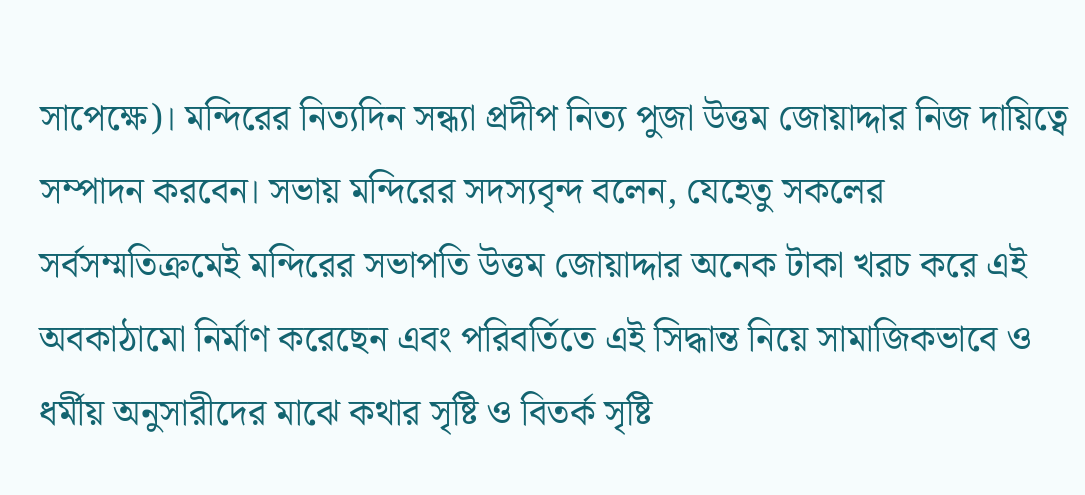সাপেক্ষে)। মন্দিরের নিত্যদিন সন্ধ্যা প্রদীপ নিত্য পুজা উত্তম জোয়াদ্দার নিজ দায়িত্বে সম্পাদন করবেন। সভায় মন্দিরের সদস্যবৃন্দ বলেন, যেহেতু সকলের সর্বসম্মতিক্রমেই মন্দিরের সভাপতি উত্তম জোয়াদ্দার অনেক টাকা খরচ করে এই অবকাঠামো নির্মাণ করেছেন এবং পরিবর্তিতে এই সিদ্ধান্ত নিয়ে সামাজিকভাবে ও ধর্মীয় অনুসারীদের মাঝে কথার সৃষ্টি ও বিতর্ক সৃষ্টি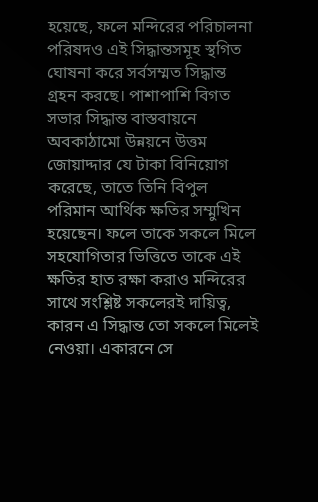হয়েছে, ফলে মন্দিরের পরিচালনা পরিষদও এই সিদ্ধান্তসমূহ স্থগিত ঘোষনা করে সর্বসম্মত সিদ্ধান্ত গ্রহন করছে। পাশাপাশি বিগত সভার সিদ্ধান্ত বাস্তবায়নে অবকাঠামো উন্নয়নে উত্তম জোয়াদ্দার যে টাকা বিনিয়োগ করেছে, তাতে তিনি বিপুল পরিমান আর্থিক ক্ষতির সম্মুখিন হয়েছেন। ফলে তাকে সকলে মিলে সহযোগিতার ভিত্তিতে তাকে এই ক্ষতির হাত রক্ষা করাও মন্দিরের সাথে সংশ্লিষ্ট সকলেরই দায়িত্ব, কারন এ সিদ্ধান্ত তো সকলে মিলেই নেওয়া। একারনে সে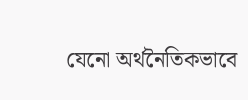যেনো অর্থনৈতিকভাবে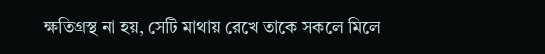ক্ষতিগ্রস্থ না হয়, সেটি মাথায় রেখে তাকে সকলে মিলে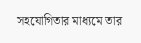সহযোগিতার মাধ্যমে তার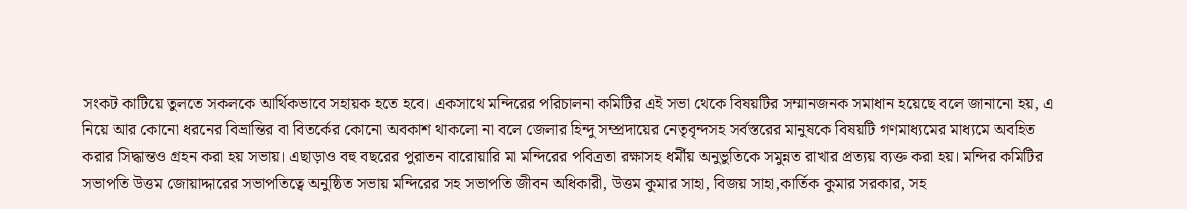সংকট কাটিয়ে তুলতে সকলকে আর্থিকভাবে সহায়ক হতে হবে। একসাথে মন্দিরের পরিচালনা কমিটির এই সভা থেকে বিষয়টির সম্মানজনক সমাধান হয়েছে বলে জানানো হয়, এ নিয়ে আর কোনো ধরনের বিভ্রান্তির বা বিতর্কের কোনো অবকাশ থাকলো না বলে জেলার হিন্দু সম্প্রদায়ের নেতৃবৃন্দসহ সর্বস্তরের মানুষকে বিষয়টি গণমাধ্যমের মাধ্যমে অবহিত করার সিদ্ধান্তও গ্রহন করা হয় সভায়। এছাড়াও বহু বছরের পুরাতন বারোয়ারি মা মন্দিরের পবিত্রতা রক্ষাসহ ধর্মীয় অনুভুতিকে সমুন্নত রাখার প্রত্যয় ব্যক্ত করা হয়। মন্দির কমিটির সভাপতি উত্তম জোয়াদ্দারের সভাপতিত্বে অনুষ্ঠিত সভায় মন্দিরের সহ সভাপতি জীবন অধিকারী, উত্তম কুমার সাহা, বিজয় সাহা,কার্তিক কুমার সরকার, সহ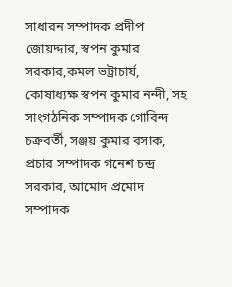সাধারন সম্পাদক প্রদীপ জোয়দ্দার, স্বপন কুমার সরকার,কমল ভট্রাচার্য, কোষাধ্যক্ষ স্বপন কুমার নন্দী, সহ সাংগঠনিক সম্পাদক গোবিন্দ চক্রবর্তী, সঞ্জয় কুমার বসাক, প্রচার সম্পাদক গনেশ চন্দ্র সরকার, আমোদ প্রমোদ সম্পাদক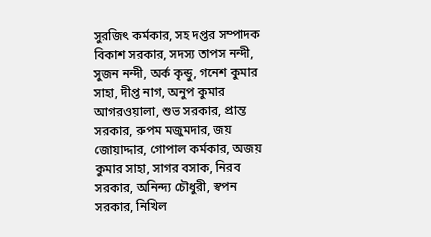সুরজিৎ কর্মকার, সহ দপ্তর সম্পাদক বিকাশ সরকার, সদস্য তাপস নন্দী, সুজন নন্দী, অর্ক কৃন্ডু, গনেশ কুমার সাহা, দীপ্ত নাগ, অনুপ কুমার আগরওয়ালা, শুভ সরকার, প্রান্ত সরকার, রুপম মজুমদার, জয় জোয়াদ্দার, গোপাল কর্মকার, অজয় কুমার সাহা, সাগর বসাক, নিরব সরকার, অনিন্দ্য চৌধুরী, স্বপন সরকার, নিখিল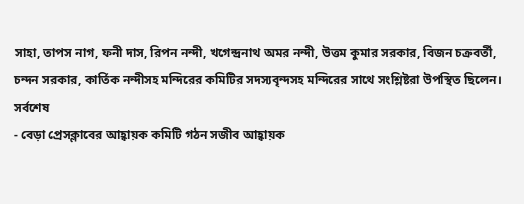সাহা, তাপস নাগ, ফনী দাস, রিপন নন্দী, খগেন্দ্রনাথ অমর নন্দী, উত্তম কুমার সরকার, বিজন চক্রবর্তী, চন্দন সরকার, কার্তিক নন্দীসহ মন্দিরের কমিটির সদস্যবৃন্দসহ মন্দিরের সাথে সংশ্লিষ্টরা উপস্থিত ছিলেন।
সর্বশেষ
- বেড়া প্রেসক্লাবের আহ্বায়ক কমিটি গঠন সজীব আহ্বায়ক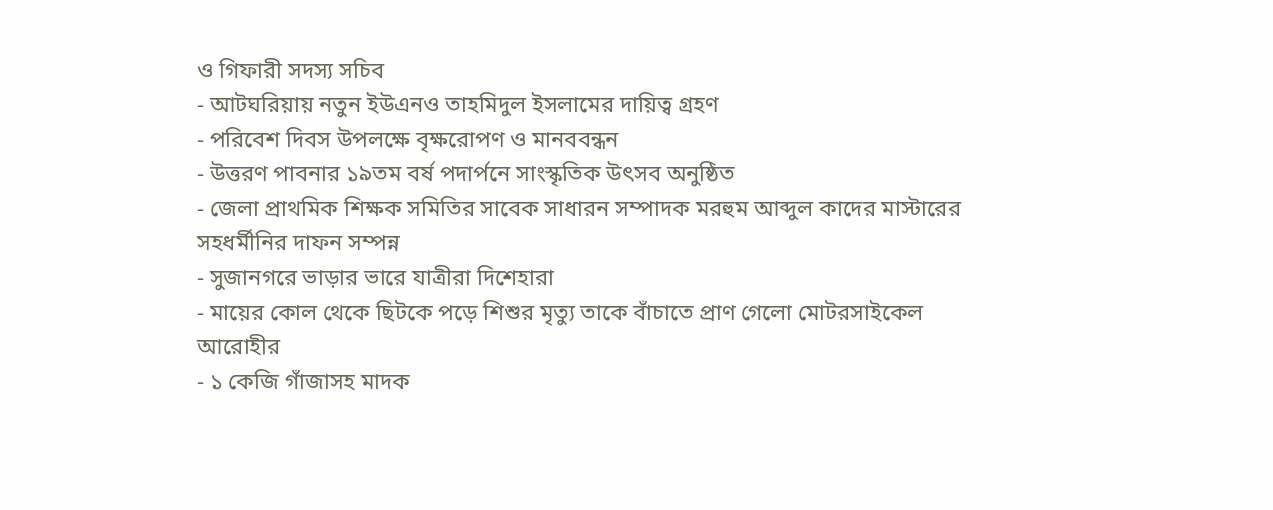ও গিফারী সদস্য সচিব
- আটঘরিয়ায় নতুন ইউএনও তাহমিদুল ইসলামের দায়িত্ব গ্রহণ
- পরিবেশ দিবস উপলক্ষে বৃক্ষরোপণ ও মানববন্ধন
- উত্তরণ পাবনার ১৯তম বর্ষ পদার্পনে সাংস্কৃতিক উৎসব অনুষ্ঠিত
- জেলা প্রাথমিক শিক্ষক সমিতির সাবেক সাধারন সম্পাদক মরহুম আব্দুল কাদের মাস্টারের সহধর্মীনির দাফন সম্পন্ন
- সুজানগরে ভাড়ার ভারে যাত্রীরা দিশেহারা
- মায়ের কোল থেকে ছিটকে পড়ে শিশুর মৃত্যু তাকে বাঁচাতে প্রাণ গেলো মোটরসাইকেল আরোহীর
- ১ কেজি গাঁজাসহ মাদক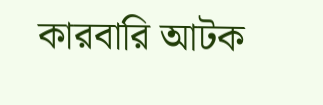কারবারি আটক